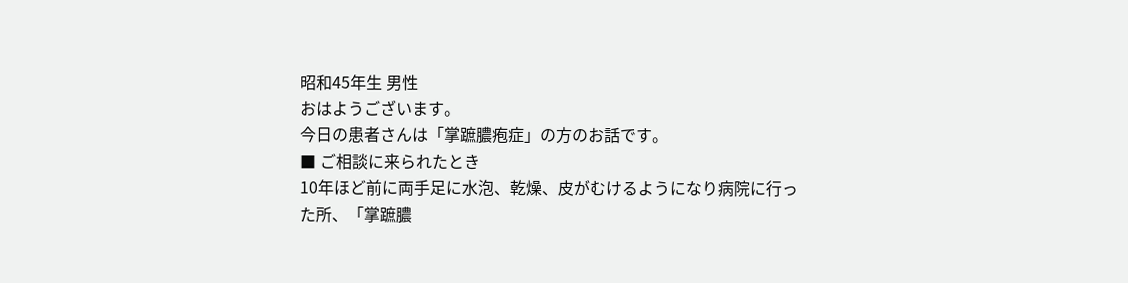昭和45年生 男性
おはようございます。
今日の患者さんは「掌蹠膿疱症」の方のお話です。
■ ご相談に来られたとき
10年ほど前に両手足に水泡、乾燥、皮がむけるようになり病院に行った所、「掌蹠膿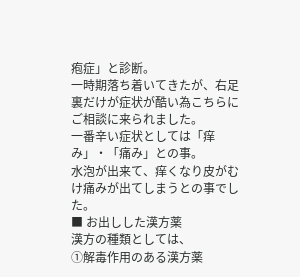疱症」と診断。
一時期落ち着いてきたが、右足裏だけが症状が酷い為こちらにご相談に来られました。
一番辛い症状としては「痒み」・「痛み」との事。
水泡が出来て、痒くなり皮がむけ痛みが出てしまうとの事でした。
■ お出しした漢方薬
漢方の種類としては、
①解毒作用のある漢方薬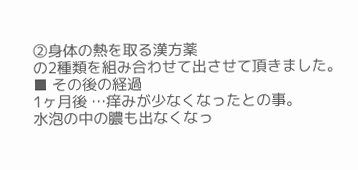②身体の熱を取る漢方薬
の2種類を組み合わせて出させて頂きました。
■ その後の経過
1ヶ月後 …痒みが少なくなったとの事。
水泡の中の膿も出なくなっ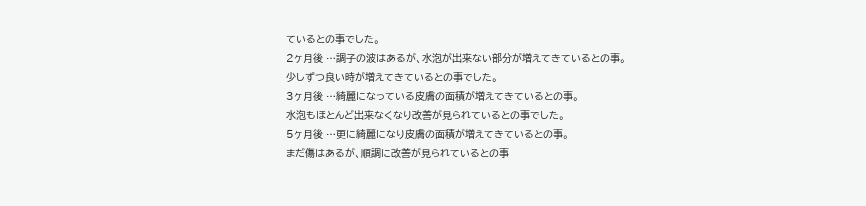ているとの事でした。
2ヶ月後 …調子の波はあるが、水泡が出来ない部分が増えてきているとの事。
少しずつ良い時が増えてきているとの事でした。
3ヶ月後 …綺麗になっている皮膚の面積が増えてきているとの事。
水泡もほとんど出来なくなり改善が見られているとの事でした。
5ヶ月後 …更に綺麗になり皮膚の面積が増えてきているとの事。
まだ傷はあるが、順調に改善が見られているとの事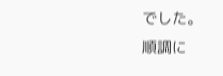でした。
順調に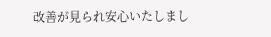改善が見られ安心いたしまし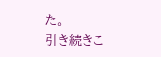た。
引き続きこ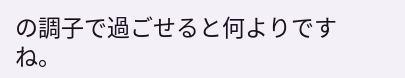の調子で過ごせると何よりですね。